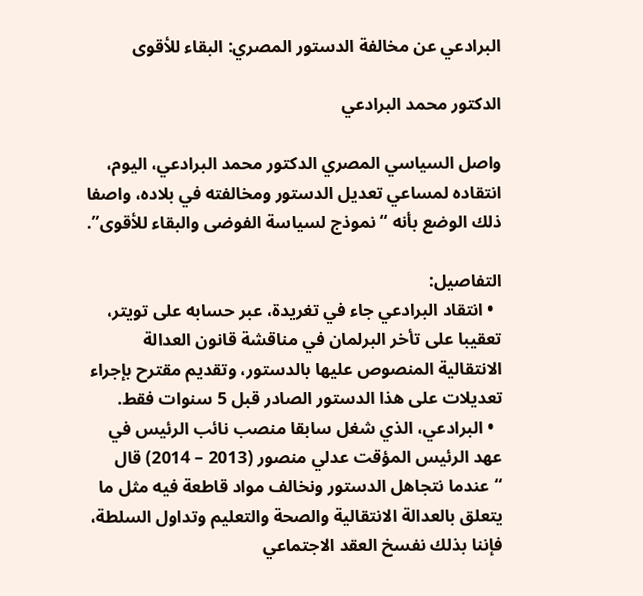البرادعي عن مخالفة الدستور المصري: البقاء للأقوى

الدكتور محمد البرادعي

واصل السياسي المصري الدكتور محمد البرادعي، اليوم، انتقاده لمساعي تعديل الدستور ومخالفته في بلاده، واصفا ذلك الوضع بأنه “نموذج لسياسة الفوضى والبقاء للأقوى”.

التفاصيل:
  • انتقاد البرادعي جاء في تغريدة، عبر حسابه على تويتر، تعقيبا على تأخر البرلمان في مناقشة قانون العدالة الانتقالية المنصوص عليها بالدستور، وتقديم مقترح بإجراء تعديلات على هذا الدستور الصادر قبل 5 سنوات فقط.
  • البرادعي، الذي شغل سابقا منصب نائب الرئيس في عهد الرئيس المؤقت عدلي منصور (2013 – 2014) قال “عندما نتجاهل الدستور ونخالف مواد قاطعة فيه مثل ما يتعلق بالعدالة الانتقالية والصحة والتعليم وتداول السلطة، فإننا بذلك نفسخ العقد الاجتماعي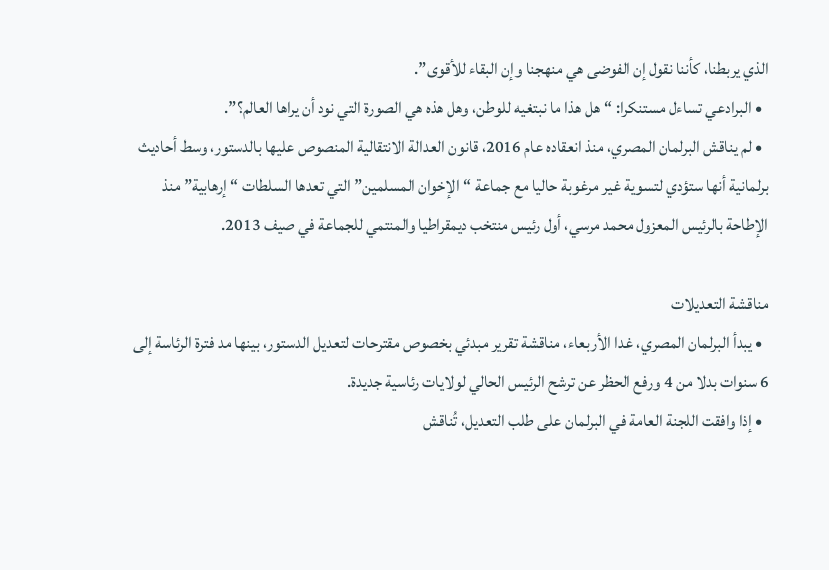الذي يربطنا، كأننا نقول إن الفوضى هي منهجنا وإن البقاء للأقوى”.
  • البرادعي تساءل مستنكرا: “هل هذا ما نبتغيه للوطن، وهل هذه هي الصورة التي نود أن يراها العالم؟”.
  • لم يناقش البرلمان المصري، منذ انعقاده عام 2016، قانون العدالة الانتقالية المنصوص عليها بالدستور، وسط أحاديث برلمانية أنها ستؤدي لتسوية غير مرغوبة حاليا مع جماعة “الإخوان المسلمين” التي تعدها السلطات “إرهابية” منذ الإطاحة بالرئيس المعزول محمد مرسي، أول رئيس منتخب ديمقراطيا والمنتمي للجماعة في صيف 2013.

مناقشة التعديلات
  • يبدأ البرلمان المصري، غدا الأربعاء، مناقشة تقرير مبدئي بخصوص مقترحات لتعديل الدستور، بينها مد فترة الرئاسة إلى 6 سنوات بدلا من 4 ورفع الحظر عن ترشح الرئيس الحالي لولايات رئاسية جديدة.
  • إذا وافقت اللجنة العامة في البرلمان على طلب التعديل، تُناقش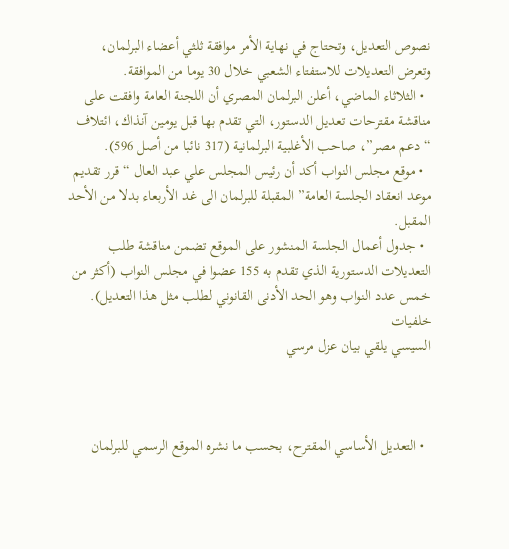نصوص التعديل، وتحتاج في نهاية الأمر موافقة ثلثي أعضاء البرلمان، وتعرض التعديلات للاستفتاء الشعبي خلال 30 يوما من الموافقة.
  • الثلاثاء الماضي، أعلن البرلمان المصري أن اللجنة العامة وافقت على مناقشة مقترحات تعديل الدستور، التي تقدم بها قبل يومين آنذاك، ائتلاف “دعم مصر”، صاحب الأغلبية البرلمانية (317 نائبا من أصل 596).
  • موقع مجلس النواب أكد أن رئيس المجلس علي عبد العال “قرر تقديم موعد انعقاد الجلسة العامة” المقبلة للبرلمان الى غد الأربعاء بدلا من الأحد المقبل.
  • جدول أعمال الجلسة المنشور على الموقع تضمن مناقشة طلب التعديلات الدستورية الذي تقدم به 155 عضوا في مجلس النواب (أكثر من خمس عدد النواب وهو الحد الأدنى القانوني لطلب مثل هذا التعديل).
خلفيات
السيسي يلقي بيان عزل مرسي



  • التعديل الأساسي المقترح، بحسب ما نشره الموقع الرسمي للبرلمان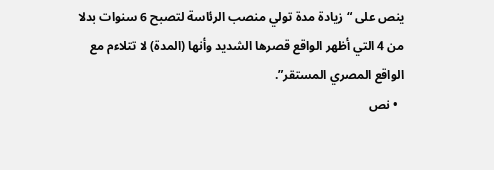ينص على “زيادة مدة تولي منصب الرئاسة لتصبح 6 سنوات بدلا من 4 التي أظهر الواقع قصرها الشديد وأنها (المدة) لا تتلاءم مع الواقع المصري المستقر”.
  • نص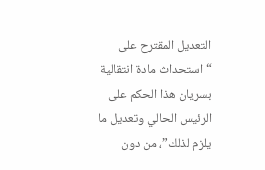التعديل المقترح على “استحداث مادة انتقالية بسريان هذا الحكم على الرئيس الحالي وتعديل ما يلزم لذلك”، من دون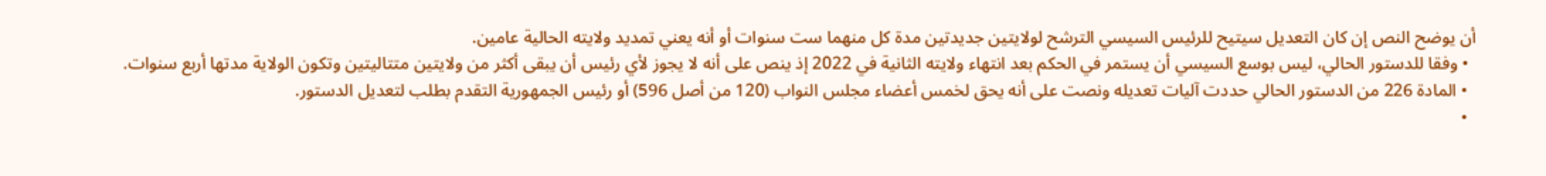أن يوضح النص إن كان التعديل سيتيح للرئيس السيسي الترشح لولايتين جديدتين مدة كل منهما ست سنوات أو أنه يعني تمديد ولايته الحالية عامين.
  • وفقا للدستور الحالي، ليس بوسع السيسي أن يستمر في الحكم بعد انتهاء ولايته الثانية في 2022 إذ ينص على أنه لا يجوز لأي رئيس أن يبقى أكثر من ولايتين متتاليتين وتكون الولاية مدتها أربع سنوات.
  • المادة 226 من الدستور الحالي حددت آليات تعديله ونصت على أنه يحق لخمس أعضاء مجلس النواب (120 من أصل 596) أو رئيس الجمهورية التقدم بطلب لتعديل الدستور.
  •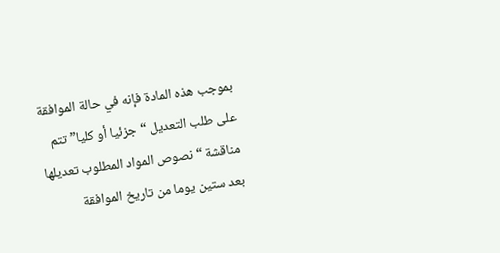بموجب هذه المادة فإنه في حالة الموافقة على طلب التعديل “جزئيا أو كليا” تتم مناقشة “نصوص المواد المطلوب تعديلها بعد ستين يوما من تاريخ الموافقة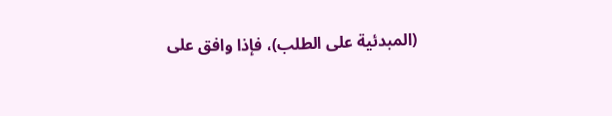(المبدئية على الطلب)، فإذا وافق على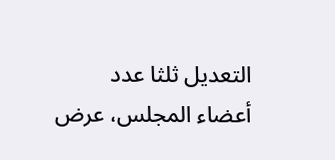التعديل ثلثا عدد أعضاء المجلس، عرض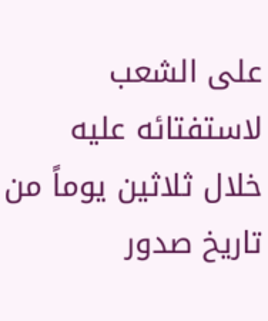على الشعب لاستفتائه عليه خلال ثلاثين يوماً من تاريخ صدور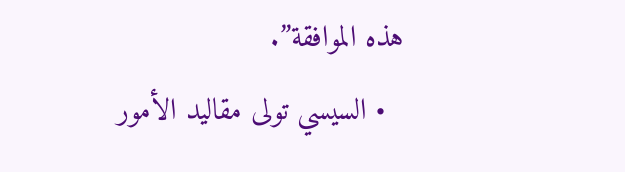هذه الموافقة”.
  • السيسي تولى مقاليد الأمور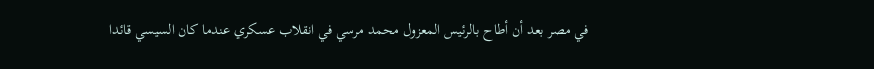في مصر بعد أن أطاح بالرئيس المعزول محمد مرسي في انقلاب عسكري عندما كان السيسي قائدا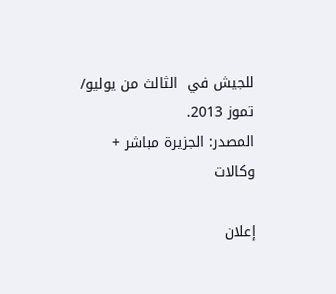للجيش في  الثالث من يوليو/ تموز 2013.
المصدر: الجزيرة مباشر + وكالات

إعلان